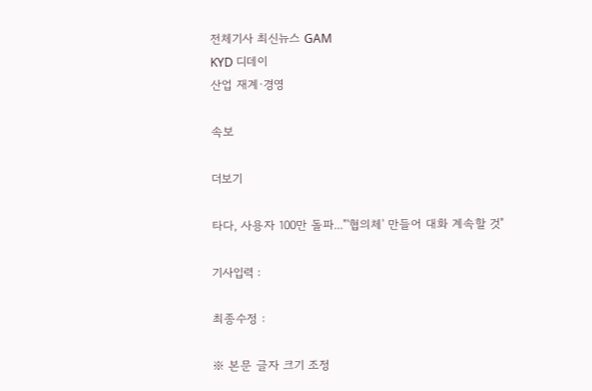전체기사 최신뉴스 GAM
KYD 디데이
산업 재계·경영

속보

더보기

타다, 사용자 100만 돌파..."'협의체' 만들어 대화 계속할 것"

기사입력 :

최종수정 :

※ 본문 글자 크기 조정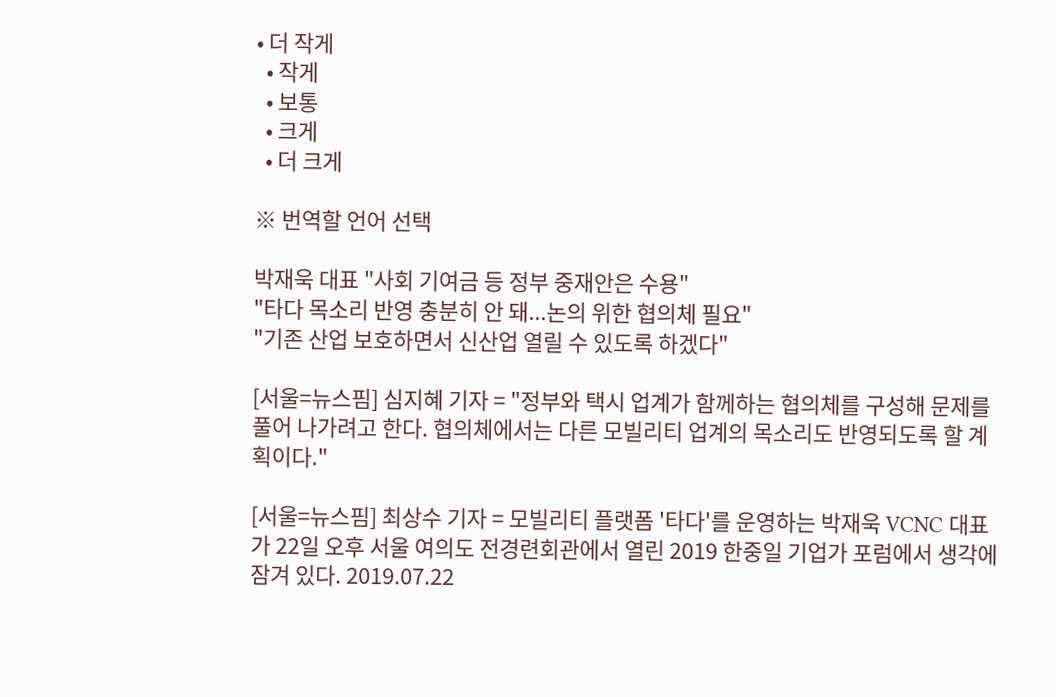• 더 작게
  • 작게
  • 보통
  • 크게
  • 더 크게

※ 번역할 언어 선택

박재욱 대표 "사회 기여금 등 정부 중재안은 수용"
"타다 목소리 반영 충분히 안 돼...논의 위한 협의체 필요"
"기존 산업 보호하면서 신산업 열릴 수 있도록 하겠다"

[서울=뉴스핌] 심지혜 기자 = "정부와 택시 업계가 함께하는 협의체를 구성해 문제를 풀어 나가려고 한다. 협의체에서는 다른 모빌리티 업계의 목소리도 반영되도록 할 계획이다."

[서울=뉴스핌] 최상수 기자 = 모빌리티 플랫폼 '타다'를 운영하는 박재욱 VCNC 대표가 22일 오후 서울 여의도 전경련회관에서 열린 2019 한중일 기업가 포럼에서 생각에 잠겨 있다. 2019.07.22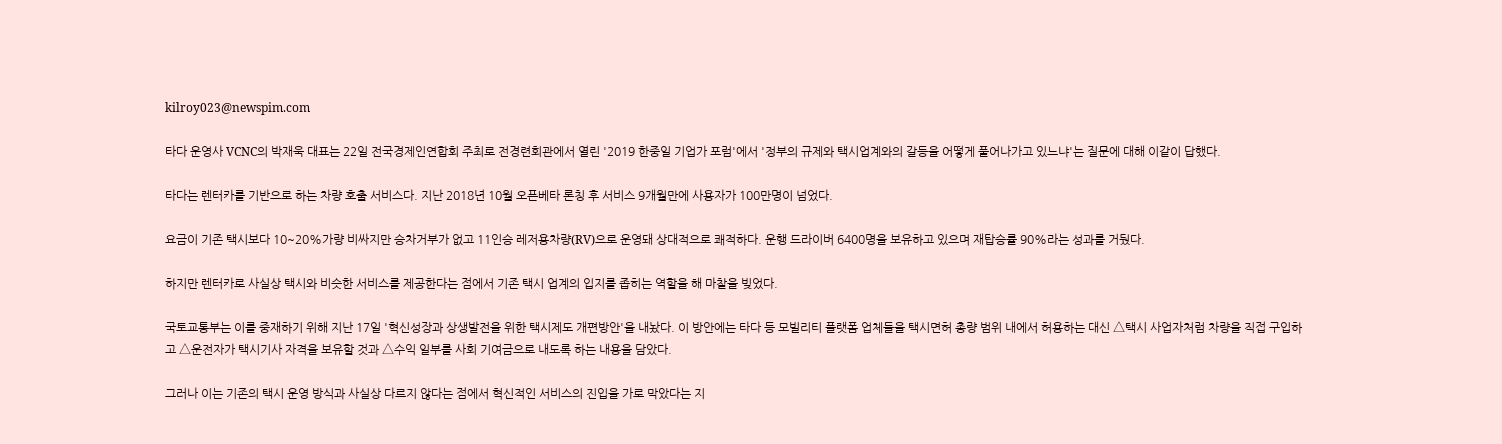kilroy023@newspim.com

타다 운영사 VCNC의 박재욱 대표는 22일 전국경제인연합회 주최로 전경련회관에서 열린 '2019 한중일 기업가 포럼'에서 '정부의 규제와 택시업계와의 갈등을 어떻게 풀어나가고 있느냐'는 질문에 대해 이같이 답했다.

타다는 렌터카를 기반으로 하는 차량 호출 서비스다. 지난 2018년 10월 오픈베타 론칭 후 서비스 9개월만에 사용자가 100만명이 넘었다.

요금이 기존 택시보다 10~20%가량 비싸지만 승차거부가 없고 11인승 레저용차량(RV)으로 운영돼 상대적으로 쾌적하다. 운행 드라이버 6400명을 보유하고 있으며 재탑승률 90%라는 성과를 거뒀다.

하지만 렌터카로 사실상 택시와 비슷한 서비스를 제공한다는 점에서 기존 택시 업계의 입지를 좁히는 역할을 해 마찰을 빚었다.

국토교통부는 이를 중재하기 위해 지난 17일 '혁신성장과 상생발전을 위한 택시제도 개편방안'을 내놨다. 이 방안에는 타다 등 모빌리티 플랫폼 업체들을 택시면허 총량 범위 내에서 허용하는 대신 △택시 사업자처럼 차량을 직접 구입하고 △운전자가 택시기사 자격을 보유할 것과 △수익 일부를 사회 기여금으로 내도록 하는 내용을 담았다.

그러나 이는 기존의 택시 운영 방식과 사실상 다르지 않다는 점에서 혁신적인 서비스의 진입을 가로 막았다는 지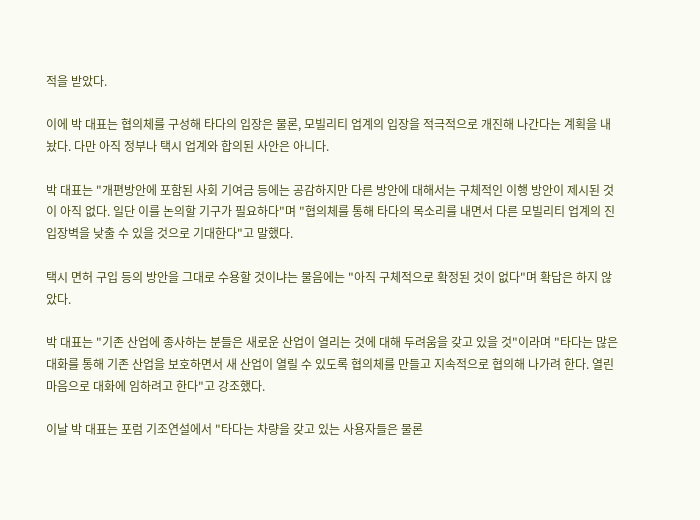적을 받았다.

이에 박 대표는 협의체를 구성해 타다의 입장은 물론, 모빌리티 업계의 입장을 적극적으로 개진해 나간다는 계획을 내놨다. 다만 아직 정부나 택시 업계와 합의된 사안은 아니다.

박 대표는 "개편방안에 포함된 사회 기여금 등에는 공감하지만 다른 방안에 대해서는 구체적인 이행 방안이 제시된 것이 아직 없다. 일단 이를 논의할 기구가 필요하다"며 "협의체를 통해 타다의 목소리를 내면서 다른 모빌리티 업계의 진입장벽을 낮출 수 있을 것으로 기대한다"고 말했다.

택시 면허 구입 등의 방안을 그대로 수용할 것이냐는 물음에는 "아직 구체적으로 확정된 것이 없다"며 확답은 하지 않았다.

박 대표는 "기존 산업에 종사하는 분들은 새로운 산업이 열리는 것에 대해 두려움을 갖고 있을 것"이라며 "타다는 많은 대화를 통해 기존 산업을 보호하면서 새 산업이 열릴 수 있도록 협의체를 만들고 지속적으로 협의해 나가려 한다. 열린 마음으로 대화에 임하려고 한다"고 강조했다.

이날 박 대표는 포럼 기조연설에서 "타다는 차량을 갖고 있는 사용자들은 물론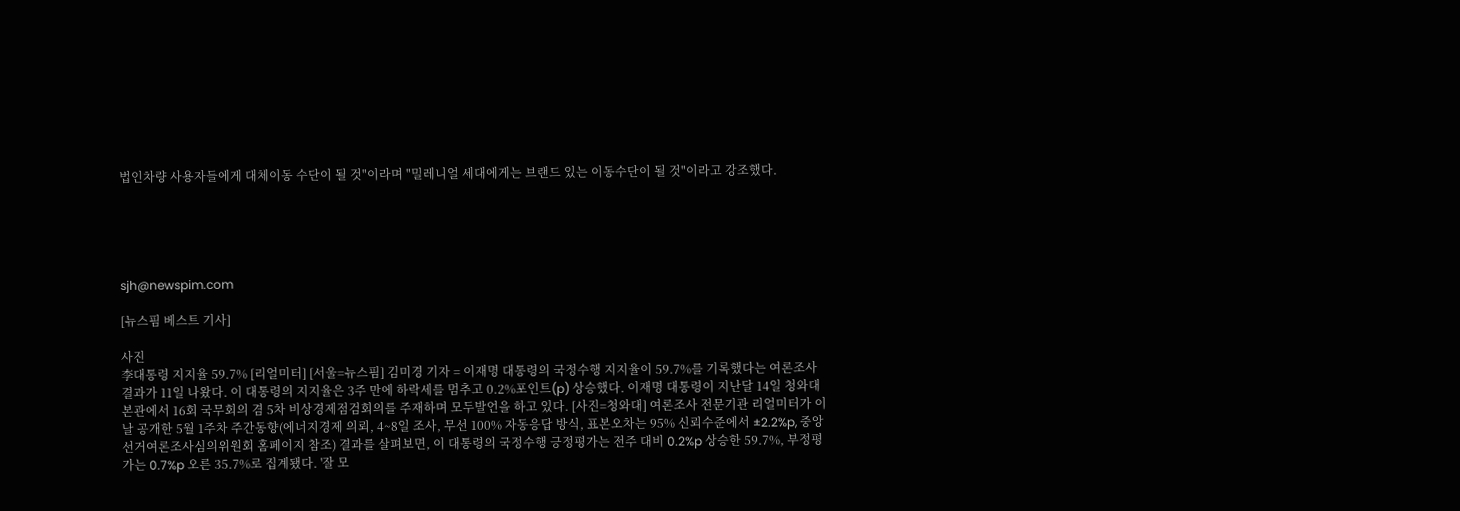법인차량 사용자들에게 대체이동 수단이 될 것"이라며 "밀레니얼 세대에게는 브랜드 있는 이동수단이 될 것"이라고 강조했다.





sjh@newspim.com

[뉴스핌 베스트 기사]

사진
李대통령 지지율 59.7% [리얼미터] [서울=뉴스핌] 김미경 기자 = 이재명 대통령의 국정수행 지지율이 59.7%를 기록했다는 여론조사 결과가 11일 나왔다. 이 대통령의 지지율은 3주 만에 하락세를 멈추고 0.2%포인트(p) 상승했다. 이재명 대통령이 지난달 14일 청와대 본관에서 16회 국무회의 겸 5차 비상경제점검회의를 주재하며 모두발언을 하고 있다. [사진=청와대] 여론조사 전문기관 리얼미터가 이날 공개한 5월 1주차 주간동향(에너지경제 의뢰, 4~8일 조사, 무선 100% 자동응답 방식, 표본오차는 95% 신뢰수준에서 ±2.2%p, 중앙선거여론조사심의위원회 홈페이지 참조) 결과를 살펴보면, 이 대통령의 국정수행 긍정평가는 전주 대비 0.2%p 상승한 59.7%, 부정평가는 0.7%p 오른 35.7%로 집계됐다. '잘 모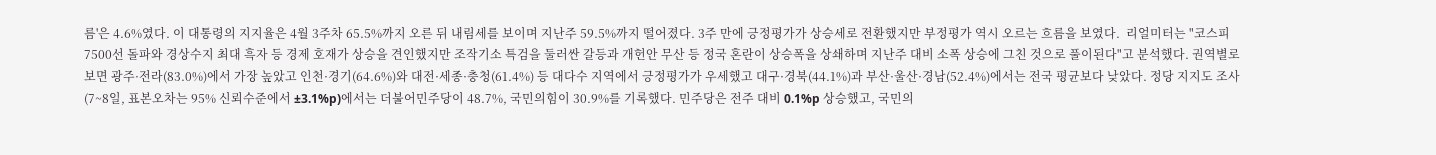름'은 4.6%였다. 이 대통령의 지지율은 4월 3주차 65.5%까지 오른 뒤 내림세를 보이며 지난주 59.5%까지 떨어졌다. 3주 만에 긍정평가가 상승세로 전환했지만 부정평가 역시 오르는 흐름을 보였다.  리얼미터는 "코스피 7500선 돌파와 경상수지 최대 흑자 등 경제 호재가 상승을 견인했지만 조작기소 특검을 둘러싼 갈등과 개헌안 무산 등 정국 혼란이 상승폭을 상쇄하며 지난주 대비 소폭 상승에 그친 것으로 풀이된다"고 분석했다. 권역별로 보면 광주·전라(83.0%)에서 가장 높았고 인천·경기(64.6%)와 대전·세종·충청(61.4%) 등 대다수 지역에서 긍정평가가 우세했고 대구·경북(44.1%)과 부산·울산·경남(52.4%)에서는 전국 평균보다 낮았다. 정당 지지도 조사(7~8일, 표본오차는 95% 신뢰수준에서 ±3.1%p)에서는 더불어민주당이 48.7%, 국민의힘이 30.9%를 기록했다. 민주당은 전주 대비 0.1%p 상승했고, 국민의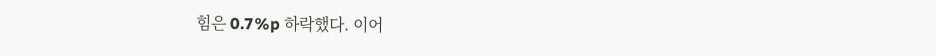힘은 0.7%p 하락했다. 이어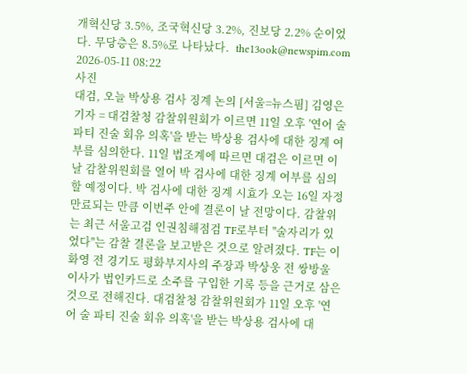개혁신당 3.5%, 조국혁신당 3.2%, 진보당 2.2% 순이었다. 무당층은 8.5%로 나타났다.  the13ook@newspim.com 2026-05-11 08:22
사진
대검, 오늘 박상용 검사 징계 논의 [서울=뉴스핌] 김영은 기자 = 대검찰청 감찰위원회가 이르면 11일 오후 '연어 술 파티 진술 회유 의혹'을 받는 박상용 검사에 대한 징계 여부를 심의한다. 11일 법조계에 따르면 대검은 이르면 이날 감찰위원회를 열어 박 검사에 대한 징계 여부를 심의할 예정이다. 박 검사에 대한 징계 시효가 오는 16일 자정 만료되는 만큼 이번주 안에 결론이 날 전망이다. 감찰위는 최근 서울고검 인권침해점검 TF로부터 "술자리가 있었다"는 감찰 결론을 보고받은 것으로 알려졌다. TF는 이화영 전 경기도 평화부지사의 주장과 박상웅 전 쌍방울 이사가 법인카드로 소주를 구입한 기록 등을 근거로 삼은 것으로 전해진다. 대검찰청 감찰위원회가 11일 오후 '연어 술 파티 진술 회유 의혹'을 받는 박상용 검사에 대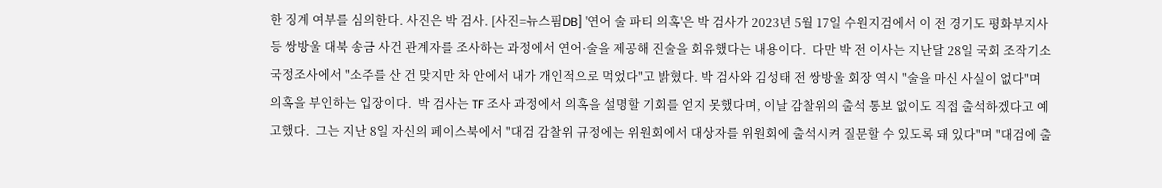한 징계 여부를 심의한다. 사진은 박 검사. [사진=뉴스핌DB] '연어 술 파티 의혹'은 박 검사가 2023년 5월 17일 수원지검에서 이 전 경기도 평화부지사 등 쌍방울 대북 송금 사건 관계자를 조사하는 과정에서 연어·술을 제공해 진술을 회유했다는 내용이다.  다만 박 전 이사는 지난달 28일 국회 조작기소 국정조사에서 "소주를 산 건 맞지만 차 안에서 내가 개인적으로 먹었다"고 밝혔다. 박 검사와 김성태 전 쌍방울 회장 역시 "술을 마신 사실이 없다"며 의혹을 부인하는 입장이다.  박 검사는 TF 조사 과정에서 의혹을 설명할 기회를 얻지 못했다며, 이날 감찰위의 출석 통보 없이도 직접 출석하겠다고 예고했다.  그는 지난 8일 자신의 페이스북에서 "대검 감찰위 규정에는 위원회에서 대상자를 위원회에 출석시켜 질문할 수 있도록 돼 있다"며 "대검에 출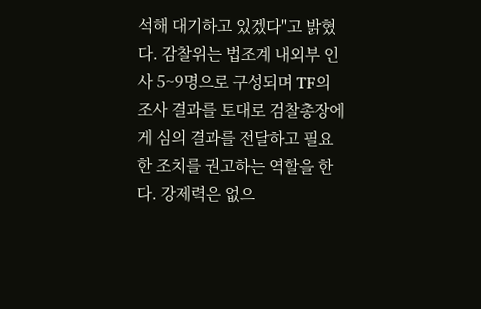석해 대기하고 있겠다"고 밝혔다. 감찰위는 법조계 내외부 인사 5~9명으로 구성되며 TF의 조사 결과를 토대로 검찰총장에게 심의 결과를 전달하고 필요한 조치를 권고하는 역할을 한다. 강제력은 없으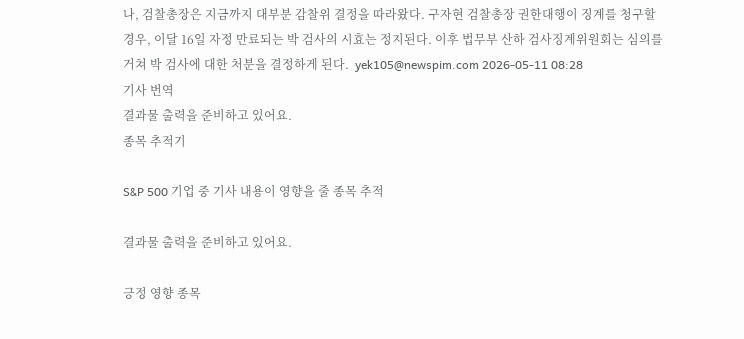나, 검찰총장은 지금까지 대부분 감찰위 결정을 따라왔다. 구자현 검찰총장 권한대행이 징계를 청구할 경우, 이달 16일 자정 만료되는 박 검사의 시효는 정지된다. 이후 법무부 산하 검사징계위원회는 심의를 거쳐 박 검사에 대한 처분을 결정하게 된다.  yek105@newspim.com 2026-05-11 08:28
기사 번역
결과물 출력을 준비하고 있어요.
종목 추적기

S&P 500 기업 중 기사 내용이 영향을 줄 종목 추적

결과물 출력을 준비하고 있어요.

긍정 영향 종목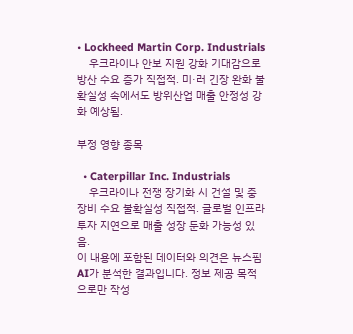• Lockheed Martin Corp. Industrials
    우크라이나 안보 지원 강화 기대감으로 방산 수요 증가 직접적. 미·러 긴장 완화 불확실성 속에서도 방위산업 매출 안정성 강화 예상됨.

부정 영향 종목

  • Caterpillar Inc. Industrials
    우크라이나 전쟁 장기화 시 건설 및 중장비 수요 불확실성 직접적. 글로벌 인프라 투자 지연으로 매출 성장 둔화 가능성 있음.
이 내용에 포함된 데이터와 의견은 뉴스핌 AI가 분석한 결과입니다. 정보 제공 목적으로만 작성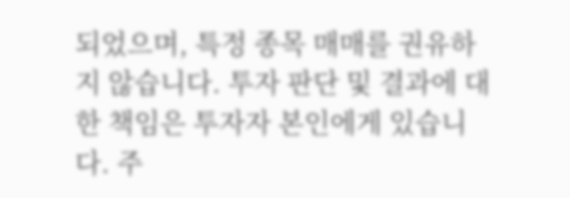되었으며, 특정 종목 매매를 권유하지 않습니다. 투자 판단 및 결과에 대한 책임은 투자자 본인에게 있습니다. 주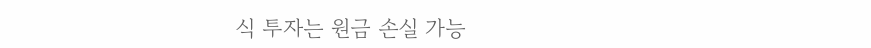식 투자는 원금 손실 가능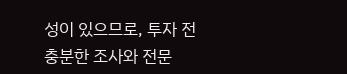성이 있으므로, 투자 전 충분한 조사와 전문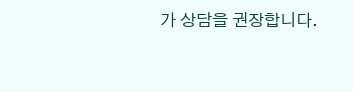가 상담을 권장합니다.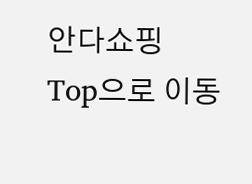안다쇼핑
Top으로 이동